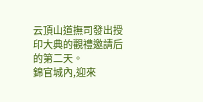云頂山道撫司發出授印大典的觀禮邀請后的第二天。
錦官城內,迎來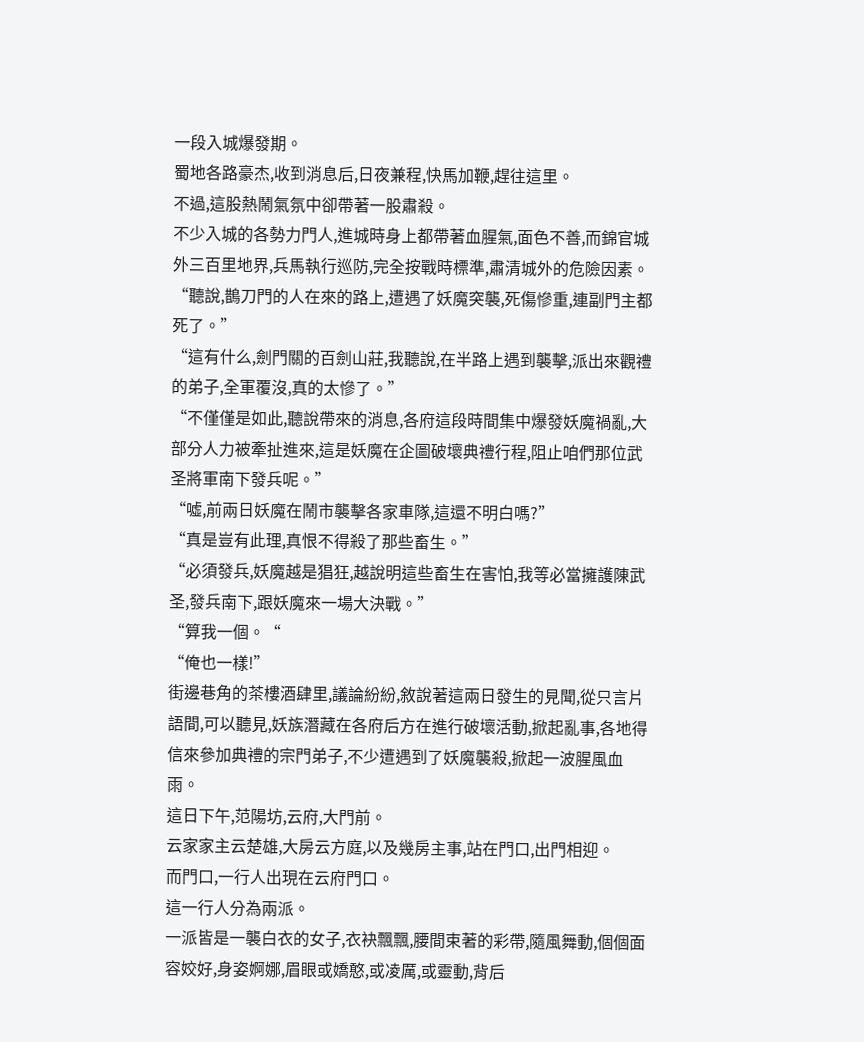一段入城爆發期。
蜀地各路豪杰,收到消息后,日夜兼程,快馬加鞭,趕往這里。
不過,這股熱鬧氣氛中卻帶著一股肅殺。
不少入城的各勢力門人,進城時身上都帶著血腥氣,面色不善,而錦官城外三百里地界,兵馬執行巡防,完全按戰時標準,肅清城外的危險因素。
“聽說,鵲刀門的人在來的路上,遭遇了妖魔突襲,死傷慘重,連副門主都死了。”
“這有什么,劍門關的百劍山莊,我聽說,在半路上遇到襲擊,派出來觀禮的弟子,全軍覆沒,真的太慘了。”
“不僅僅是如此,聽說帶來的消息,各府這段時間集中爆發妖魔禍亂,大部分人力被牽扯進來,這是妖魔在企圖破壞典禮行程,阻止咱們那位武圣將軍南下發兵呢。”
“噓,前兩日妖魔在鬧市襲擊各家車隊,這還不明白嗎?”
“真是豈有此理,真恨不得殺了那些畜生。”
“必須發兵,妖魔越是猖狂,越說明這些畜生在害怕,我等必當擁護陳武圣,發兵南下,跟妖魔來一場大決戰。”
“算我一個。“
“俺也一樣!”
街邊巷角的茶樓酒肆里,議論紛紛,敘說著這兩日發生的見聞,從只言片語間,可以聽見,妖族潛藏在各府后方在進行破壞活動,掀起亂事,各地得信來參加典禮的宗門弟子,不少遭遇到了妖魔襲殺,掀起一波腥風血雨。
這日下午,范陽坊,云府,大門前。
云家家主云楚雄,大房云方庭,以及幾房主事,站在門口,出門相迎。
而門口,一行人出現在云府門口。
這一行人分為兩派。
一派皆是一襲白衣的女子,衣袂飄飄,腰間束著的彩帶,隨風舞動,個個面容姣好,身姿婀娜,眉眼或嬌憨,或凌厲,或靈動,背后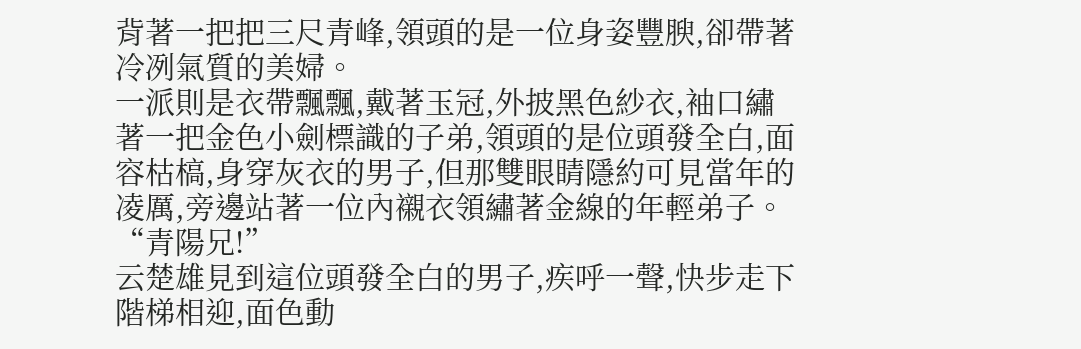背著一把把三尺青峰,領頭的是一位身姿豐腴,卻帶著冷冽氣質的美婦。
一派則是衣帶飄飄,戴著玉冠,外披黑色紗衣,袖口繡著一把金色小劍標識的子弟,領頭的是位頭發全白,面容枯槁,身穿灰衣的男子,但那雙眼睛隱約可見當年的凌厲,旁邊站著一位內襯衣領繡著金線的年輕弟子。
“青陽兄!”
云楚雄見到這位頭發全白的男子,疾呼一聲,快步走下階梯相迎,面色動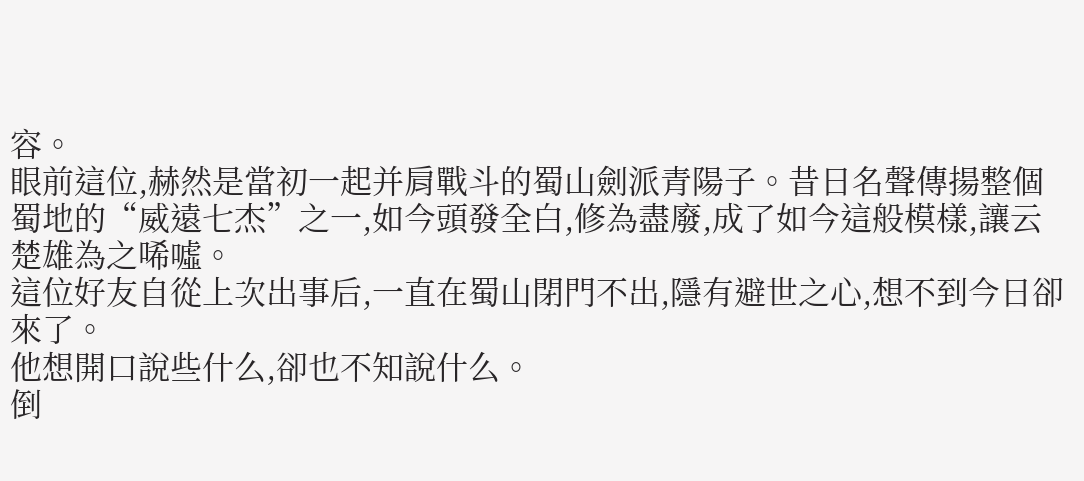容。
眼前這位,赫然是當初一起并肩戰斗的蜀山劍派青陽子。昔日名聲傳揚整個蜀地的“威遠七杰”之一,如今頭發全白,修為盡廢,成了如今這般模樣,讓云楚雄為之唏噓。
這位好友自從上次出事后,一直在蜀山閉門不出,隱有避世之心,想不到今日卻來了。
他想開口說些什么,卻也不知說什么。
倒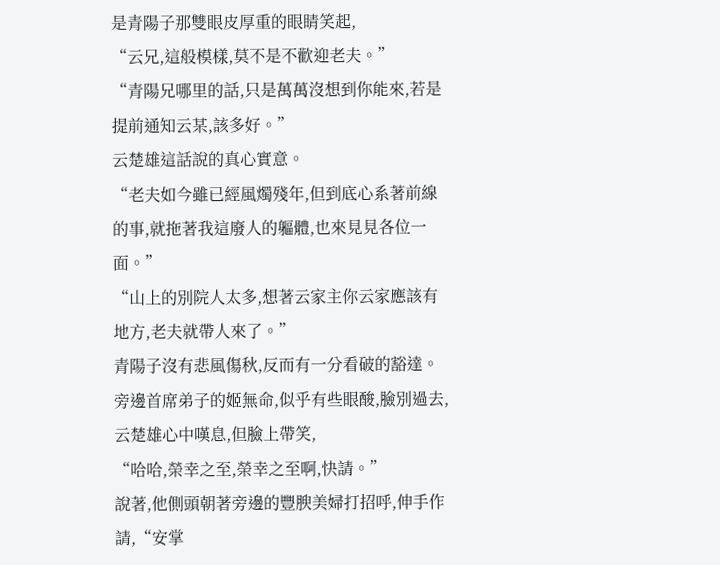是青陽子那雙眼皮厚重的眼睛笑起,
“云兄,這般模樣,莫不是不歡迎老夫。”
“青陽兄哪里的話,只是萬萬沒想到你能來,若是提前通知云某,該多好。”
云楚雄這話說的真心實意。
“老夫如今雖已經風燭殘年,但到底心系著前線的事,就拖著我這廢人的軀體,也來見見各位一面。”
“山上的別院人太多,想著云家主你云家應該有地方,老夫就帶人來了。”
青陽子沒有悲風傷秋,反而有一分看破的豁達。
旁邊首席弟子的姬無命,似乎有些眼酸,臉別過去,
云楚雄心中嘆息,但臉上帶笑,
“哈哈,榮幸之至,榮幸之至啊,快請。”
說著,他側頭朝著旁邊的豐腴美婦打招呼,伸手作請,“安掌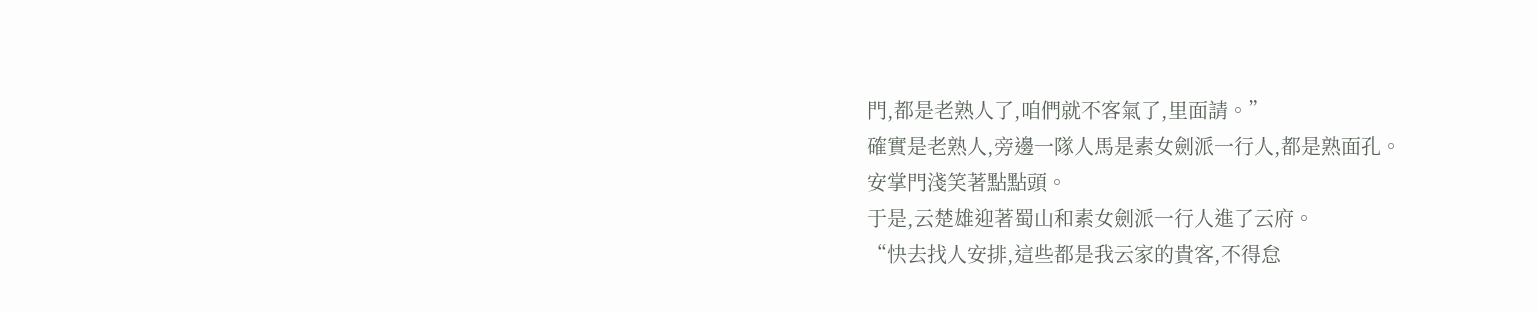門,都是老熟人了,咱們就不客氣了,里面請。”
確實是老熟人,旁邊一隊人馬是素女劍派一行人,都是熟面孔。
安掌門淺笑著點點頭。
于是,云楚雄迎著蜀山和素女劍派一行人進了云府。
“快去找人安排,這些都是我云家的貴客,不得怠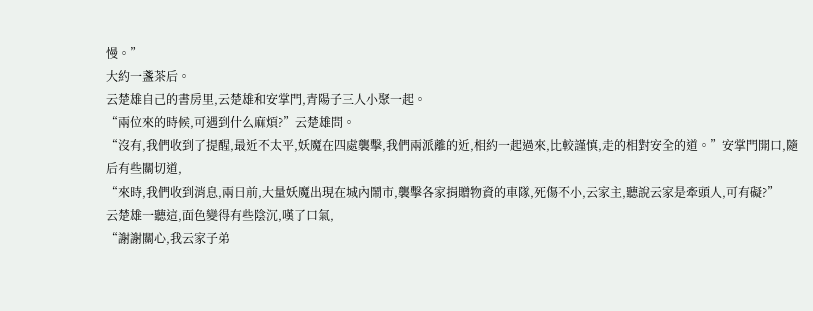慢。”
大約一盞茶后。
云楚雄自己的書房里,云楚雄和安掌門,青陽子三人小聚一起。
“兩位來的時候,可遇到什么麻煩?”云楚雄問。
“沒有,我們收到了提醒,最近不太平,妖魔在四處襲擊,我們兩派離的近,相約一起過來,比較謹慎,走的相對安全的道。”安掌門開口,隨后有些關切道,
“來時,我們收到消息,兩日前,大量妖魔出現在城內鬧市,襲擊各家捐贈物資的車隊,死傷不小,云家主,聽說云家是牽頭人,可有礙?”
云楚雄一聽這,面色變得有些陰沉,嘆了口氣,
“謝謝關心,我云家子弟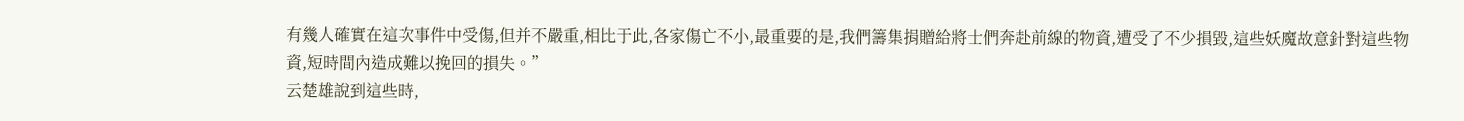有幾人確實在這次事件中受傷,但并不嚴重,相比于此,各家傷亡不小,最重要的是,我們籌集捐贈給將士們奔赴前線的物資,遭受了不少損毀,這些妖魔故意針對這些物資,短時間內造成難以挽回的損失。”
云楚雄說到這些時,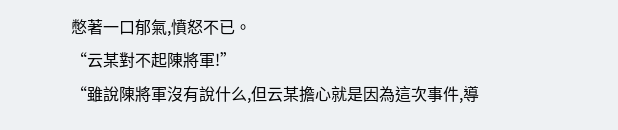憋著一口郁氣,憤怒不已。
“云某對不起陳將軍!”
“雖說陳將軍沒有說什么,但云某擔心就是因為這次事件,導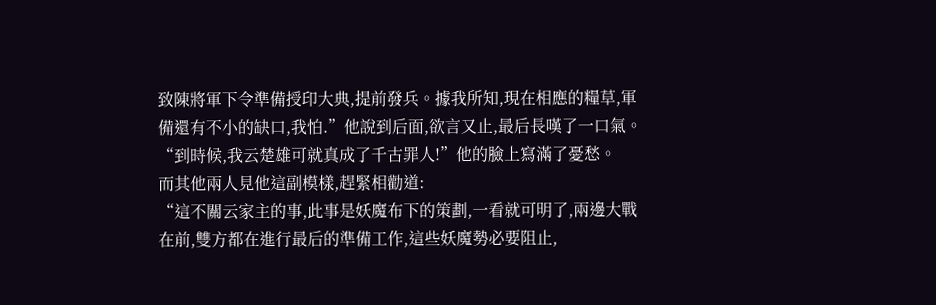致陳將軍下令準備授印大典,提前發兵。據我所知,現在相應的糧草,軍備還有不小的缺口,我怕.”他說到后面,欲言又止,最后長嘆了一口氣。
“到時候,我云楚雄可就真成了千古罪人!”他的臉上寫滿了憂愁。
而其他兩人見他這副模樣,趕緊相勸道:
“這不關云家主的事,此事是妖魔布下的策劃,一看就可明了,兩邊大戰在前,雙方都在進行最后的準備工作,這些妖魔勢必要阻止,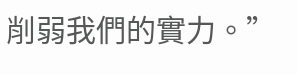削弱我們的實力。”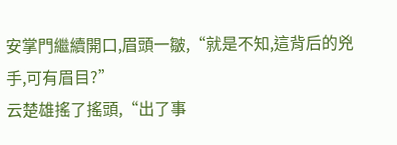安掌門繼續開口,眉頭一皺,“就是不知,這背后的兇手,可有眉目?”
云楚雄搖了搖頭,“出了事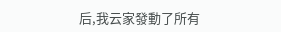后,我云家發動了所有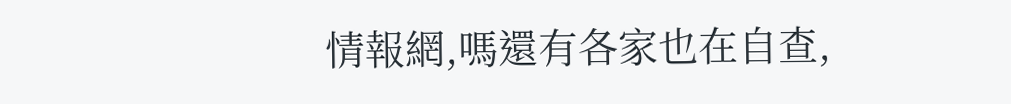情報網,嗎還有各家也在自查,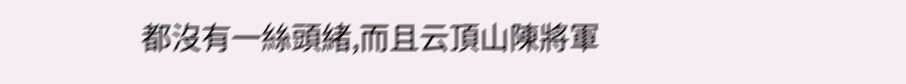都沒有一絲頭緒,而且云頂山陳將軍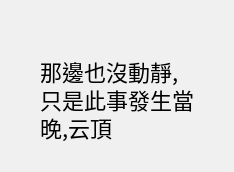那邊也沒動靜,只是此事發生當晚,云頂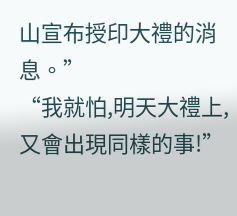山宣布授印大禮的消息。”
“我就怕,明天大禮上,又會出現同樣的事!”